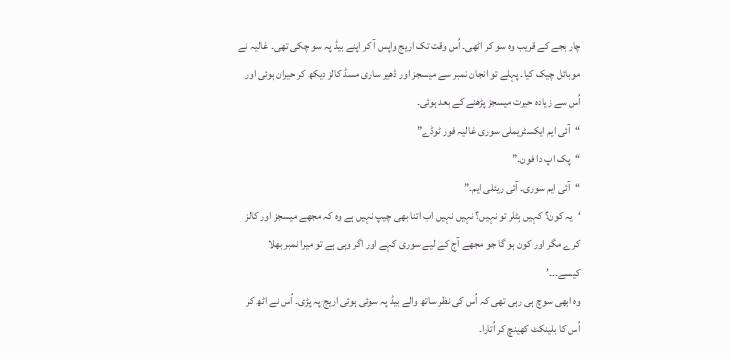چار بجے کے قریب وہ سو کر اٹھی۔ اُس وقت تک اریج واپس آ کر اپنے بیڈ پہ سو چکی تھی۔ غالیہ نے موبائل چیک کیا۔ پہلے تو انجان نمبر سے میسجز اور ڈھیر ساری مسڈ کالز دیکھ کر حیران ہوئی اور اُس سے زیادہ حیرت میسجز پڑھنے کے بعد ہوئی۔
“آئی ایم ایکسٹریملی سوری غالیہ فور ٹوڈے”
“پک اپ دا فون۔”
“آئی ایم سوری۔ آئی ریئلی ایم۔”
‘یہ کون؟ کہیں ہٹلر تو نہیں؟ نہیں نہیں اب اتنا بھی چیپ نہیں ہے وہ کہ مجھے میسجز اور کالز کرے مگر اور کون ہو گا جو مجھے آج کے لیے سوری کہے اور اگر وہی ہے تو میرا نمبر بھلا کیسے۔۔۔’
وہ ابھی سوچ ہی رہی تھی کہ اُس کی نظر ساتھ والے بیڈ پہ سوئی ہوئی اریج پہ پڑی۔ اُس نے اٹھ کر اُس کا بلینکٹ کھینچ کر اُتارا۔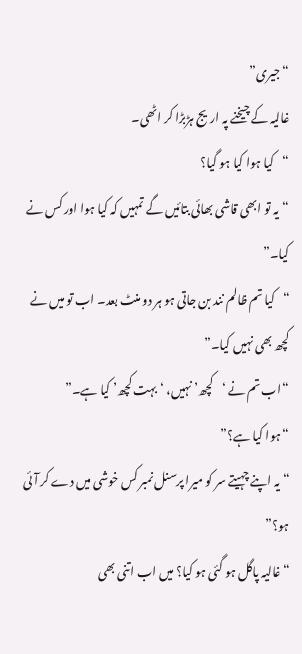“جیری”
غالیہ کے چیخنے پہ اریج ہڑبڑا کر اٹھی۔
“کیا ہوا کیا ہو گیا؟
“یہ تو ابھی قاشی بھائی بتائیں گے تمہیں کہ کیا ہوا اور کس نے کیا۔”
“کیا تم ظالم نند بن جاتی ہو ہر دو منٹ بعد۔ اب تو میں نے کچھ بھی نہیں کیا۔”
“اب تم نے ‘کچھ’ نہیں، ‘بہت کچھ’ کیا ہے۔”
“ہوا کیا ہے؟”
“یہ اپنے چہیتے سر کو میرا پرسنل نمبر کس خوشی میں دے کر آئی ہو؟”
“غالیہ پاگل ہو گئی ہو کیا؟ میں اب اتنی بھی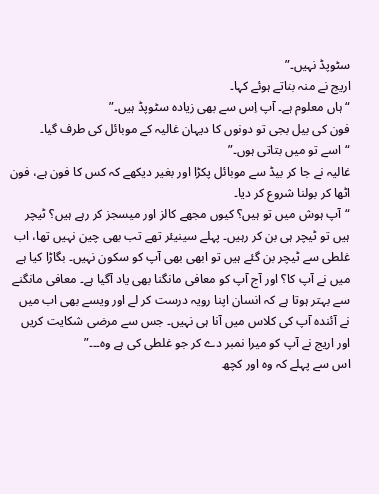سٹوپڈ نہیں۔”
اریج نے منہ بناتے ہوئے کہا۔
“ہاں معلوم ہے۔ آپ اِس سے بھی زیادہ سٹوپڈ ہیں۔”
فون کی بیل بجی تو دونوں کا دیہان غالیہ کے موبائل کی طرف گیا۔
“اسے تو میں بتاتی ہوں۔”
غالیہ نے جا کر بیڈ سے موبائل پکڑا اور بغیر دیکھے کہ کس کا فون ہے، فون اٹھا کر بولنا شروع کر دیا۔
“آپ ہوش میں تو ہیں؟ کیوں مجھے کالز اور میسجز کر رہے ہیں؟ ٹیچر ہیں تو ٹیچر ہی بن کر رہیں۔ پہلے سینیئر تھے تب بھی چین نہیں تھا، اب غلطی سے ٹیچر بن گئے ہیں تو ابھی بھی آپ کو سکون نہیں۔ بگاڑا کیا ہے میں نے آپ کا؟ اور آج آپ کو معافی مانگنا بھی یاد آگیا ہے۔ معافی مانگنے سے بہتر ہوتا ہے کہ انسان اپنا رویہ درست کر لے اور ویسے بھی اب میں نے آئندہ آپ کی کلاس میں آنا ہی نہیں۔ جس سے مرضی شکایت کریں اور اریج نے آپ کو میرا نمبر دے کر جو غلطی کی ہے وہ۔۔۔”
اس سے پہلے کہ وہ اور کچھ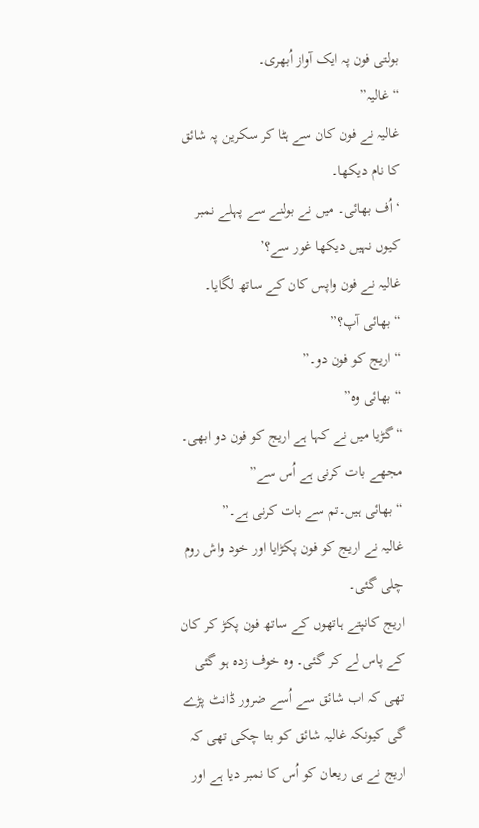بولتی فون پہ ایک آواز اُبھری۔
“غالیہ”
غالیہ نے فون کان سے ہٹا کر سکرین پہ شائق کا نام دیکھا۔
‘اُف بھائی۔ میں نے بولنے سے پہلے نمبر کیوں نہیں دیکھا غور سے؟’
غالیہ نے فون واپس کان کے ساتھ لگایا۔
“بھائی آپ؟”
“اریج کو فون دو۔”
“بھائی وہ”
“گڑیا میں نے کہا ہے اریج کو فون دو ابھی۔ مجھے بات کرنی ہے اُس سے”
“بھائی ہیں۔تم سے بات کرنی ہے۔”
غالیہ نے اریج کو فون پکڑایا اور خود واش روم چلی گئی۔
اریج کانپتے ہاتھوں کے ساتھ فون پکڑ کر کان کے پاس لے کر گئی۔ وہ خوف زدہ ہو گئی تھی کہ اب شائق سے اُسے ضرور ڈانٹ پڑے گی کیونکہ غالیہ شائق کو بتا چکی تھی کہ اریج نے ہی ریعان کو اُس کا نمبر دیا ہے اور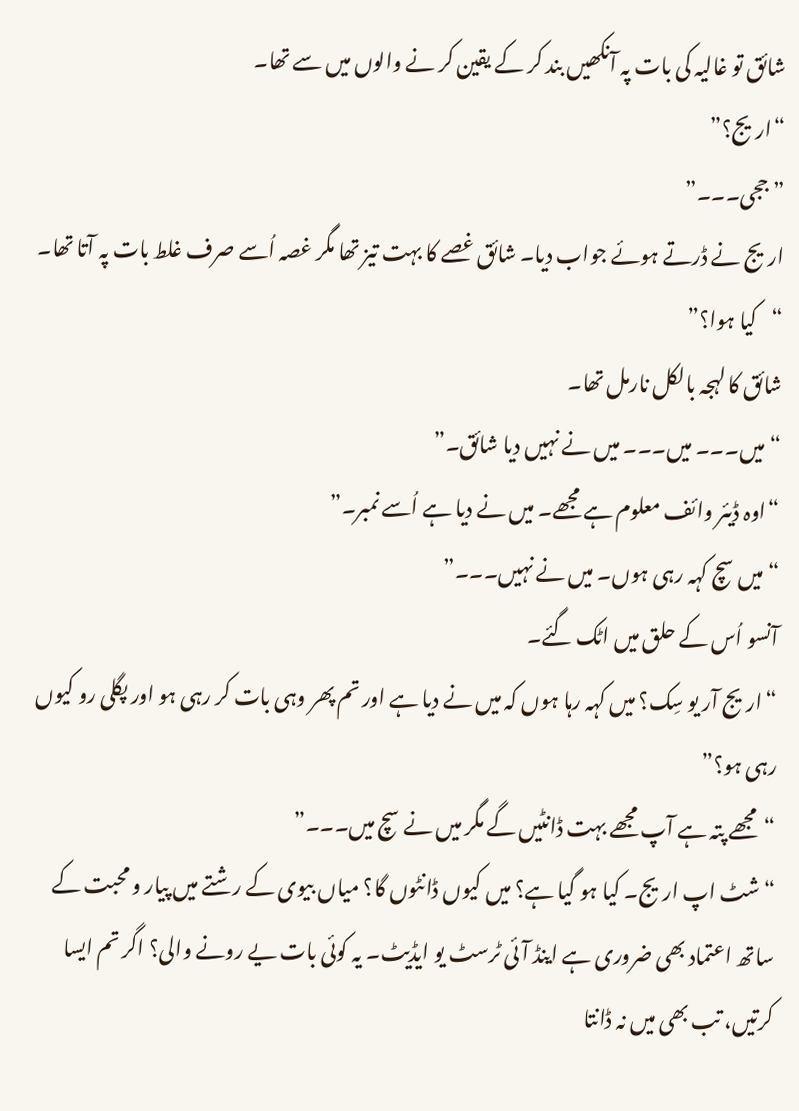شائق تو غالیہ کی بات پہ آنکھیں بند کر کے یقین کر نے والوں میں سے تھا۔
“اریج؟”
” ججی۔۔۔”
اریج نے ڈرتے ہوئے جواب دیا۔ شائق غصے کا بہت تیز تھا مگر غصہ اُسے صرف غلط بات پہ آتا تھا۔
“کیا ہوا؟”
شائق کا لہجہ بالکل نارمل تھا۔
“میں۔۔۔ میں۔۔۔ میں نے نہیں دیا شائق۔”
“اوہ ڈیئر وائف معلوم ہے مجھے۔ میں نے دیا ہے اُسے نمبر۔”
“میں سچ کہہ رہی ہوں۔ میں نے نہیں۔۔۔”
آنسو اُس کے حلق میں اٹک گئے۔
“اریج آر یو سِک؟ میں کہہ رہا ہوں کہ میں نے دیا ہے اور تم پھر وہی بات کر رہی ہو اور پگلی رو کیوں رہی ہو؟”
“مجھے پتہ ہے آپ مجھے بہت ڈانٹیں گے مگر میں نے سچ میں۔۔۔”
“شٹ اپ اریج۔ کیا ہو گیا ہے؟ میں کیوں ڈانٹوں گا؟ میاں بیوی کے رشتے میں پیار و محبت کے ساتھ اعتماد بھی ضروری ہے اینڈ آئی ٹرسٹ یو ایڈیٹ۔ یہ کوئی بات یے رونے والی؟ اگر تم ایسا کرتیں، تب بھی میں نہ ڈانتا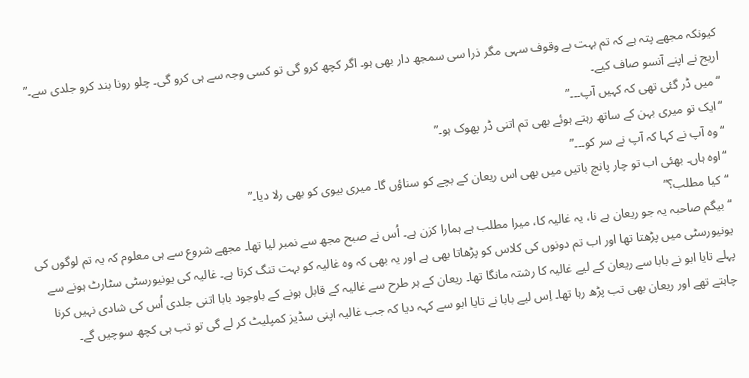کیونکہ مجھے پتہ ہے کہ تم بہت بے وقوف سہی مگر ذرا سی سمجھ دار بھی ہو۔ اگر کچھ کرو گی تو کسی وجہ سے ہی کرو گی۔ چلو رونا بند کرو جلدی سے۔”
اریج نے اپنے آنسو صاف کیے۔
“میں ڈر گئی تھی کہ کہیں آپ۔۔۔”
“ایک تو میری بہن کے ساتھ رہتے ہوئے بھی تم اتنی ڈر پھوک ہو۔”
“وہ آپ نے کہا کہ آپ نے سر کو۔۔۔”
“اوہ ہاں۔ بھئی اب تو چار پانچ باتیں میں بھی اس ریعان کے بچے کو سناؤں گا۔ میری بیوی کو بھی رلا دیا۔”
“کیا مطلب؟”
“بیگم صاحبہ یہ جو ریعان ہے نا، یہ غالیہ کا، میرا مطلب ہے ہمارا کزن ہے۔ اُس نے صبح مجھ سے نمبر لیا تھا۔ مجھے شروع سے ہی معلوم کہ یہ تم لوگوں کی یونیورسٹی میں پڑھتا تھا اور اب تم دونوں کی کلاس کو پڑھاتا بھی ہے اور یہ بھی کہ وہ غالیہ کو بہت تنگ کرتا ہے۔ غالیہ کی یونیورسٹی سٹارٹ ہونے سے پہلے تایا ابو نے بابا سے ریعان کے لیے غالیہ کا رشتہ مانگا تھا۔ ریعان کے ہر طرح سے غالیہ کے قابل ہونے کے باوجود بابا اتنی جلدی اُس کی شادی نہیں کرنا چاہتے تھے اور ریعان بھی تب پڑھ رہا تھا۔ اِس لیے بابا نے تایا ابو سے کہہ دیا کہ جب غالیہ اپنی سڈیز کمپلیٹ کر لے گی تو تب ہی کچھ سوچیں گے۔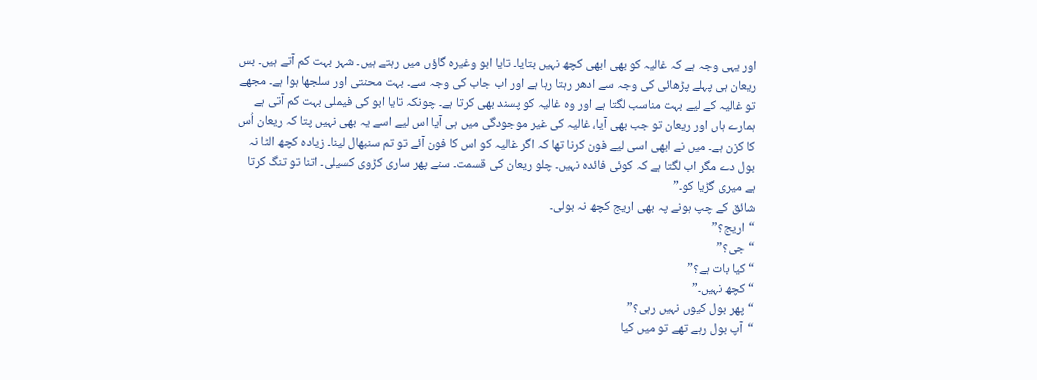اور یہی وجہ ہے کہ غالیہ کو بھی ابھی کچھ نہیں بتایا۔ تایا ابو وغیرہ گاؤں میں رہتے ہیں۔ شہر بہت کم آتے ہیں۔ بس ریعان ہی پہلے پڑھائی کی وجہ سے ادھر رہتا رہا ہے اور اب جاب کی وجہ سے۔ بہت محنتی اور سلجھا ہوا ہے۔ مجھے تو غالیہ کے لیے بہت مناسب لگتا ہے اور وہ غالیہ کو پسند بھی کرتا ہے۔ چونکہ تایا ابو کی فیملی بہت کم آتی ہے ہمارے ہاں اور ریعان تو جب بھی آیا، غالیہ کی غیر موجودگی میں ہی آیا اس لیے اسے یہ بھی نہیں پتا کہ ریعان اُس کا کزن ہے۔ میں نے ابھی اسی لیے فون کرنا تھا کہ اگر غالیہ کو اس کا فون آئے تو تم سنبھال لینا۔ زیادہ کچھ الٹا نہ بول دے مگر اب لگتا ہے کہ کوئی فائدہ نہیں۔ چلو ریعان کی قسمت۔ سنے پھر ساری کڑوی کسیلی۔ اتنا تو تنگ کرتا ہے میری گڑیا کو۔”
شائق کے چپ ہونے پہ بھی اریج کچھ نہ بولی۔
“اریج؟”
“جی؟”
“کیا بات ہے؟”
“کچھ نہیں۔”
“پھر بول کیوں نہیں رہی؟”
“آپ بول رہے تھے تو میں کیا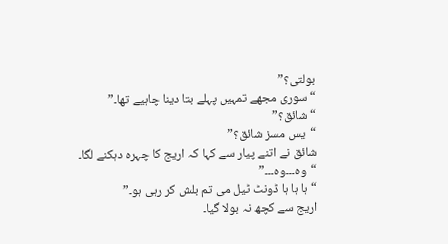بولتی؟”
“سوری مجھے تمہیں پہلے بتا دینا چاہیے تھا۔”
“شائق؟”
“یس مسز شائق؟”
شائق نے اتنے پیار سے کہا کہ اریج کا چہرہ دہکنے لگا۔
“وہ۔۔۔وہ۔۔۔”
“ہا ہا ہا ڈونٹ ٹیل می تم بلش کر رہی ہو۔”
اریج سے کچھ نہ بولا گیا۔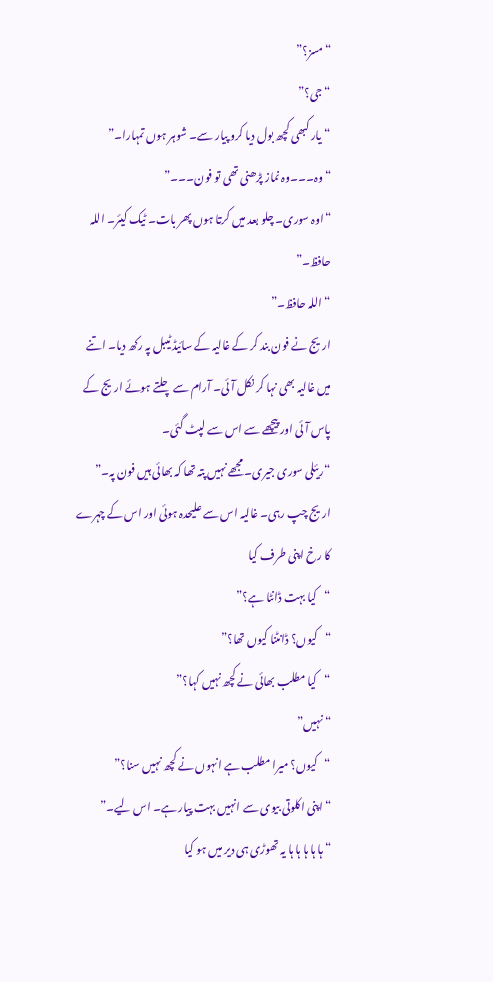“مسز؟”
“جی؟”
“یار کبھی کچھ بول دیا کرو پیار سے۔ شوہر ہوں تمہارا۔”
“وہ۔۔۔وہ نماز پڑھنی تھی تو فون۔۔۔”
“اوہ سوری۔ چلو بعد میں کرتا ہوں پھر بات۔ ٹیک کیئر۔ اللہ حافظ۔”
“اللہ حافظ۔”
اریج نے فون بند کر کے غالیہ کے سائیڈ ٹیبل پہ رکھ دیا۔ اتنے میں غالیہ بھی نہا کر نکل آئی۔ آرام سے چلتے ہوئے اریج کے پاس آئی اور پیچھے سے اس سے لپٹ گئی۔
“ریئلی سوری جیری۔ مجھے نہیں پتہ تھا کہ بھائی ہیں فون پہ۔”
اریج چپ رہی۔ غالیہ اس سے علیحدہ ہوئی اور اس کے چہرے کا رخ اپنی طرف کیا
“کیا بہت ڈانٹا ہے؟”
“کیوں؟ ڈانٹنا کیوں تھا؟”
“کیا مطلب بھائی نے کچھ نہیں کہا؟”
“نہیں”
“کیوں؟ میرا مطلب ہے انہوں نے کچھ نہیں سنا؟”
“اپنی اکلوتی بیوی سے انہیں بہت پیار ہے۔ اس لیے۔”
“ہا ہا ہا ہا ہا یہ تھوڑی ہی دیر میں ہو کیا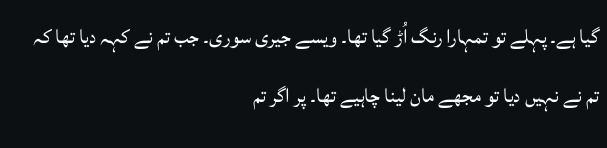گیا ہے۔ پہلے تو تمہارا رنگ اُڑ گیا تھا۔ ویسے جیری سوری۔ جب تم نے کہہ دیا تھا کہ تم نے نہیں دیا تو مجھے مان لینا چاہیے تھا۔ پر اگر تم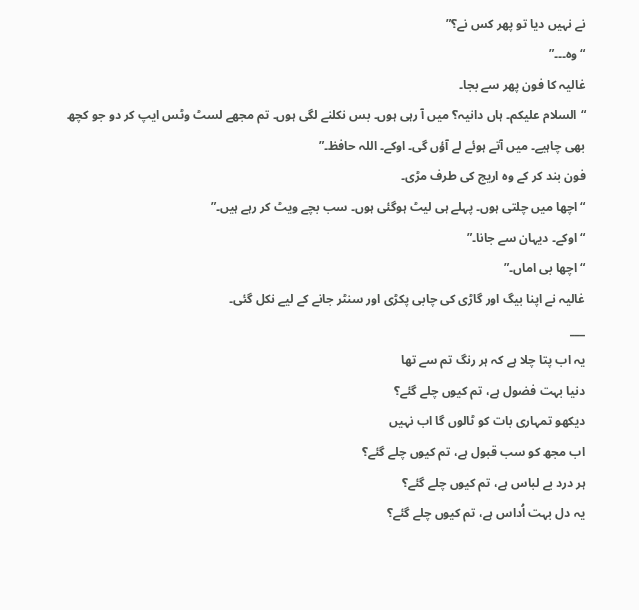نے نہیں دیا تو پھر کس نے؟”
“وہ۔۔۔”
غالیہ کا فون پھر سے بجا۔
“السلام علیکم۔ ہاں دانیہ؟ میں آ رہی ہوں۔ بس نکلنے لگی ہوں۔ تم مجھے لسٹ وٹس ایپ کر دو جو کچھ بھی چاہیے۔ میں آتے ہوئے لے آؤں گی۔ اوکے۔ اللہ حافظ۔”
فون بند کر کے وہ اریج کی طرف مڑی۔
“اچھا میں چلتی ہوں۔ پہلے ہی لیٹ ہوگئی ہوں۔ سب بچے ویٹ کر رہے ہیں۔”
“اوکے۔ دیہان سے جانا۔”
“اچھا بی اماں۔”
غالیہ نے اپنا بیگ اور گاڑی کی چابی پکڑی اور سنٹر جانے کے لیے نکل گئی۔
___
یہ اب پتا چلا ہے کہ ہر رنگ تم سے تھا
دنیا بہت فضول ہے، تم کیوں چلے گئے؟
دیکھو تمہاری بات کو ٹالوں گا اب نہیں
اب مجھ کو سب قبول ہے، تم کیوں چلے گئے؟
ہر درد بے لباس ہے، تم کیوں چلے گئے؟
یہ دل بہت اُداس ہے، تم کیوں چلے گئے؟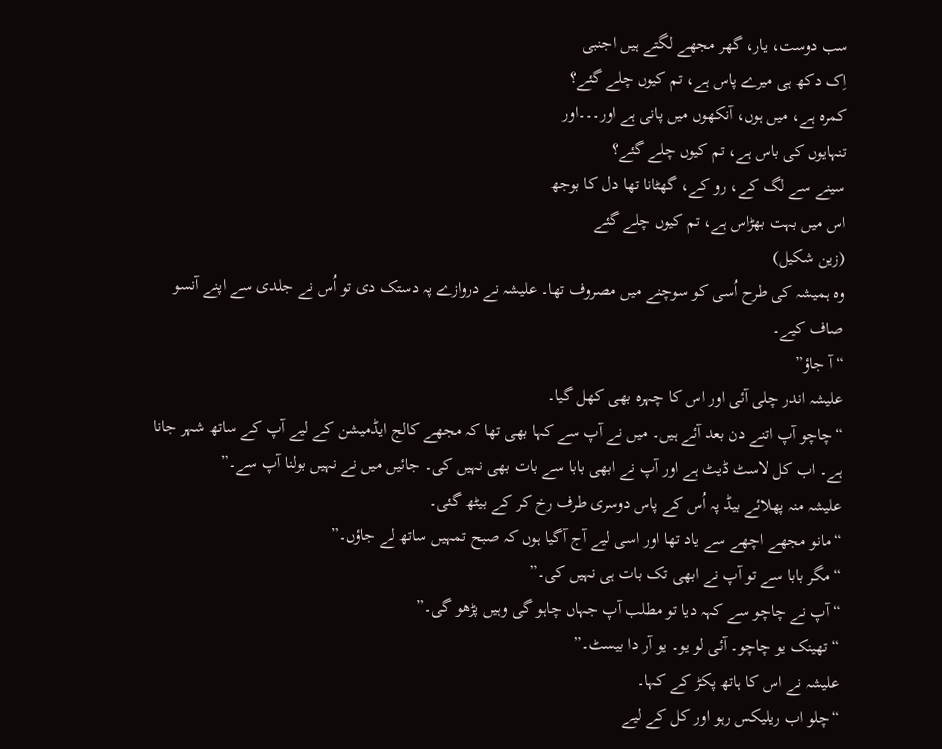سب دوست، یار، گھر مجھے لگتے ہیں اجنبی
اِک دکھ ہی میرے پاس ہے، تم کیوں چلے گئے؟
کمرہ ہے، میں ہوں، آنکھوں میں پانی ہے اور۔۔۔اور
تنہایوں کی باس ہے، تم کیوں چلے گئے؟
سینے سے لگ کے، رو کے، گھٹانا تھا دل کا بوجھ
اس میں بہت بھڑاس ہے، تم کیوں چلے گئے
(زین شکیل)
وہ ہمیشہ کی طرح اُسی کو سوچنے میں مصروف تھا۔ علیشہ نے دروازے پہ دستک دی تو اُس نے جلدی سے اپنے آنسو صاف کیے۔
“آ جاؤ”
علیشہ اندر چلی آئی اور اس کا چہرہ بھی کھل گیا۔
“چاچو آپ اتنے دن بعد آئے ہیں۔ میں نے آپ سے کہا بھی تھا کہ مجھے کالج ایڈمیشن کے لیے آپ کے ساتھ شہر جانا ہے۔ اب کل لاسٹ ڈیٹ ہے اور آپ نے ابھی بابا سے بات بھی نہیں کی۔ جائیں میں نے نہیں بولنا آپ سے۔”
علیشہ منہ پھلائے بیڈ پہ اُس کے پاس دوسری طرف رخ کر کے بیٹھ گئی۔
“مانو مجھے اچھے سے یاد تھا اور اسی لیے آج آگیا ہوں کہ صبح تمہیں ساتھ لے جاؤں۔”
“مگر بابا سے تو آپ نے ابھی تک بات ہی نہیں کی۔”
“آپ نے چاچو سے کہہ دیا تو مطلب آپ جہاں چاہو گی وہیں پڑھو گی۔”
“تھینک یو چاچو۔ آئی لو یو۔ یو آر دا بیسٹ۔”
علیشہ نے اس کا ہاتھ پکڑ کے کہا۔
“چلو اب ریلیکس رہو اور کل کے لیے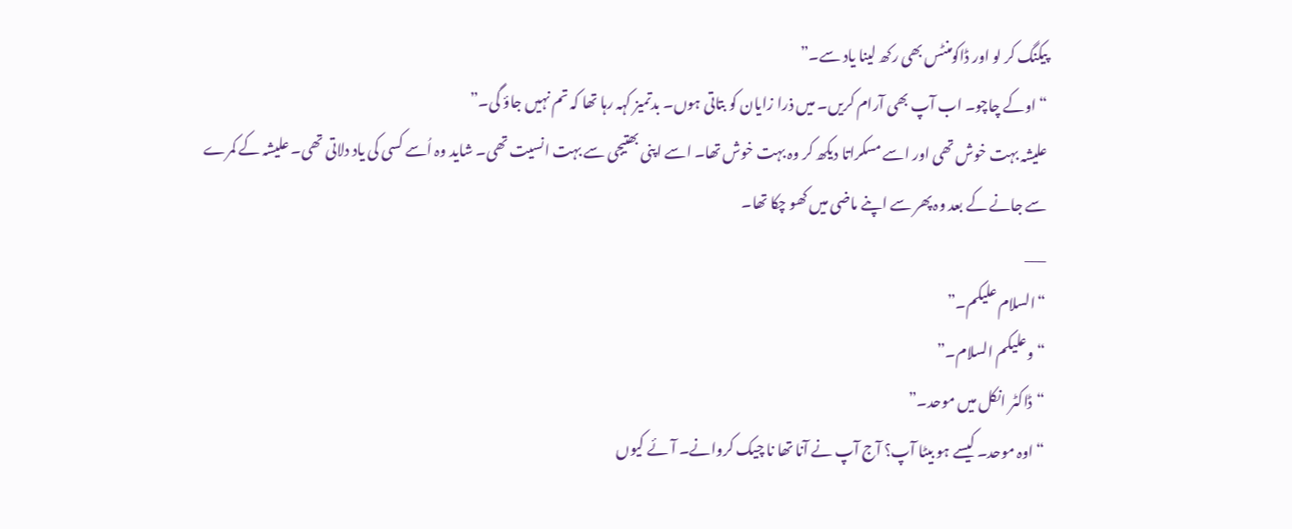پیکنگ کر لو اور ڈاکومنٹس بھی رکھ لینا یاد سے۔”
“اوکے چاچو۔ اب آپ بھی آرام کریں۔ میں ذرا زایان کو بتاتی ہوں۔ بدتمیز کہہ رہا تھا کہ تم نہیں جاؤ گی۔”
علیشہ بہت خوش تھی اور اسے مسکراتا دیکھ کر وہ بہت خوش تھا۔ اسے اپنی بھتیجی سے بہت انسیت تھی۔ شاید وہ اُسے کسی کی یاد دلاتی تھی۔ علیشہ کے کمرے سے جانے کے بعد وہ پھر سے اپنے ماضی میں کھو چکا تھا۔
___
“السلام علیکم۔”
“وعلیکم السلام۔”
“ڈاکٹر انکل میں موحد۔”
“اوہ موحد۔ کیسے ہو بیٹا آپ؟ آج آپ نے آنا تھا نا چیک کروانے۔ آئے کیوں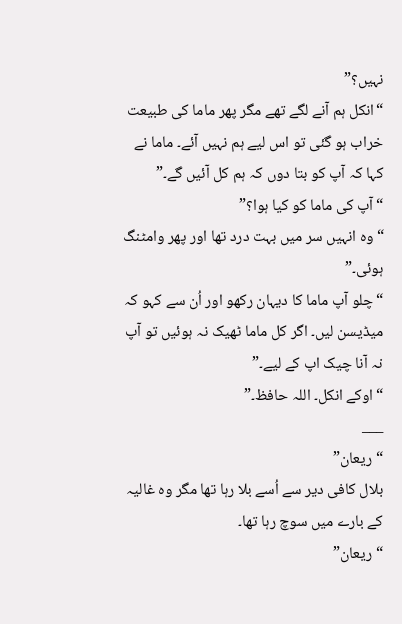نہیں؟”
“انکل ہم آنے لگے تھے مگر پھر ماما کی طبیعت خراب ہو گئی تو اس لیے ہم نہیں آئے۔ ماما نے کہا کہ آپ کو بتا دوں کہ ہم کل آئیں گے۔”
“آپ کی ماما کو کیا ہوا؟”
“وہ انہیں سر میں بہت درد تھا اور پھر وامٹنگ ہوئی۔”
“چلو آپ ماما کا دیہان رکھو اور اُن سے کہو کہ میڈیسن لیں۔ اگر کل ماما ٹھیک نہ ہوئیں تو آپ نہ آنا چیک اپ کے لیے۔”
“اوکے انکل۔ اللہ حافظ۔”
___
“ریعان”
بلال کافی دیر سے اُسے بلا رہا تھا مگر وہ غالیہ کے بارے میں سوچ رہا تھا۔
“ریعان”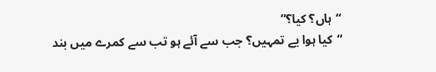“ہاں؟ کیا؟”
“کیا ہوا یے تمہیں؟ جب سے آئے ہو تب سے کمرے میں بند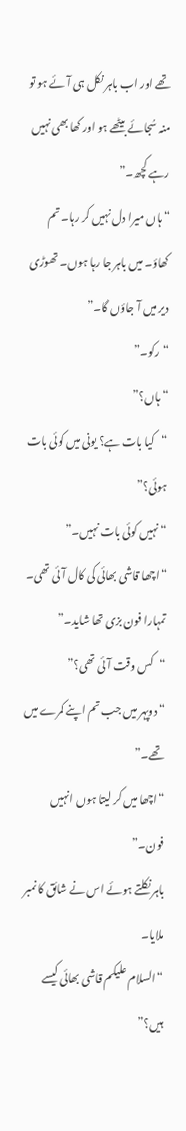تھے اور اب باہر نکل ہی آئے ہو تو منہ سُجائے بیٹھے ہو اور کھا بھی نہیں رہے کچھ۔”
“ہاں میرا دل نہیں کر رہا۔ تم کھاؤ۔ میں باہر جا رہا ہوں۔ تھوڑی دیر میں آ جاؤں گا۔”
“رکو۔”
“ہاں؟”
“کیا بات ہے؟ یونی میں کوئی بات ہوئی؟”
“نہیں کوئی بات نہیں۔”
“اچھا قاشی بھائی کی کال آئی تھی۔ تمہارا فون بزی تھا شاید۔”
“کس وقت آئی تھی؟”
“دوپہر میں جب تم اپنے کمرے میں تھے۔”
“اچھا میں کر لیتا ہوں انہیں فون۔”
باہر نکلتے ہوئے اس نے شائق کا نمبر ملایا۔
“السلام علیکم قاشی بھائی کیسے ہیں؟”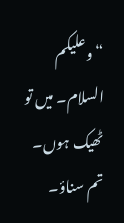“وعلیکم السلام۔ میں تو ٹھیک ہوں۔ تم سناؤ۔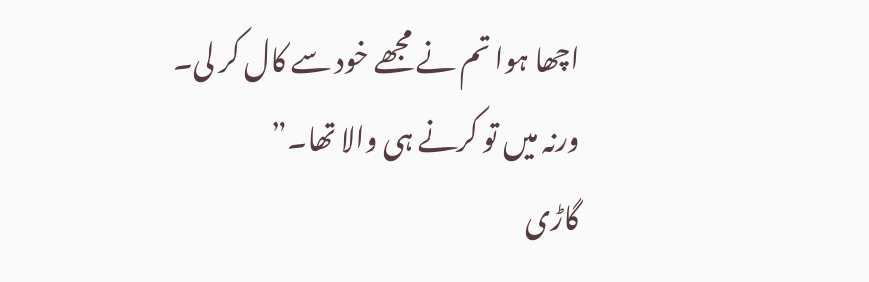اچھا ہوا تم نے مجھے خود سے کال کر لی۔ ورنہ میں تو کرنے ہی والا تھا۔”
گاڑی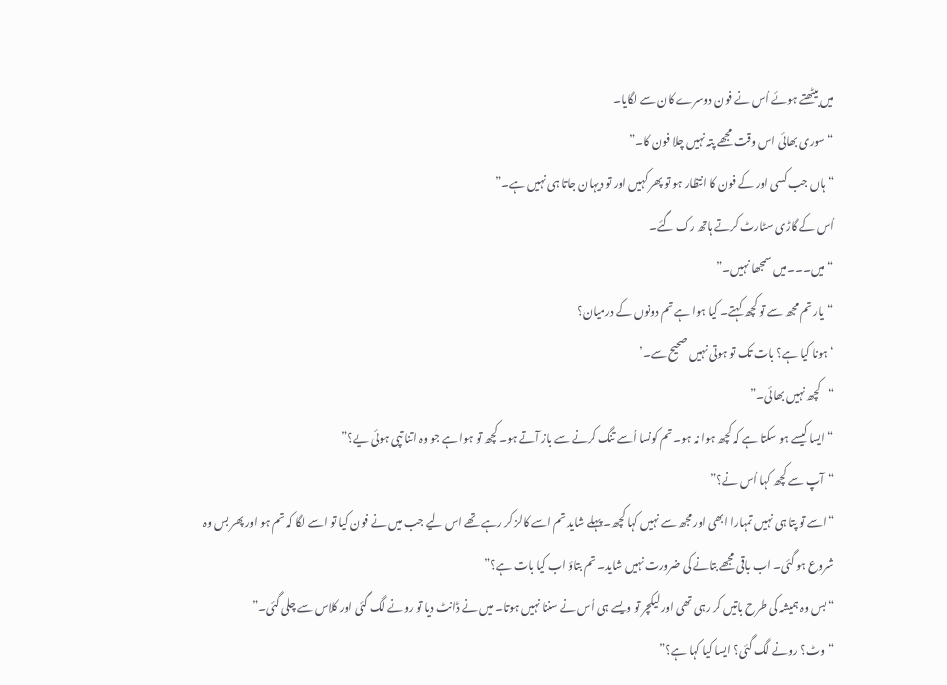میں بیٹھتے ہوئے اُس نے فون دوسرے کان سے لگایا۔
“سوری بھائی اس وقت مجھے پتہ نہیں چلا فون کا۔”
“ہاں جب کسی اور کے فون کا انتظار ہو تو پھر کہیں اور تو دیہان جاتا ہی نہیں ہے۔”
اُس کے گاڑی سٹارٹ کرتے ہاتھ رک گئے۔
“میں۔۔۔میں سمجھا نہیں۔”
“یار تم مجھ سے تو کچھ کہتے۔ کیا ہوا ہے تم دونوں کے درمیان؟
‘ہونا کیا ہے؟ بات تک تو ہوتی نہیں صحیح سے۔’
“کچھ نہیں بھائی۔”
“ایسا کیسے ہو سکتا ہے کہ کچھ ہوا نہ ہو۔ تم کونسا اُسے تنگ کرنے سے باز آتے ہو۔ کچھ تو ہوا ہے جو وہ اتنا تپی ہوئی یے؟”
“آپ سے کچھ کہا اُس نے؟”
“اسے تو پتا ہی نہیں تمہارا ابھی اور مجھ سے نہیں کہا کچھ۔ پہلے شاید تم اسے کالز کر رہے تھے اس لیے جب میں نے فون کیا تو اسے لگا کہ تم ہو اور پھر بس وہ شروع ہو گئی۔ اب باقی مجھے بتانے کی ضرورت نہیں شاید۔ تم بتاؤ اب کیا بات ہے؟”
“بس وہ ہمیشہ کی طرح باتیں کر رہی تھی اور لیکچر تو ویسے ہی اُس نے سننا نہیں ہوتا۔ میں نے ڈانٹ دیا تو رونے لگ گئی اور کلاس سے چلی گئی۔”
“وٹ؟ رونے لگ گئی؟ ایسا کیا کہا ہے؟”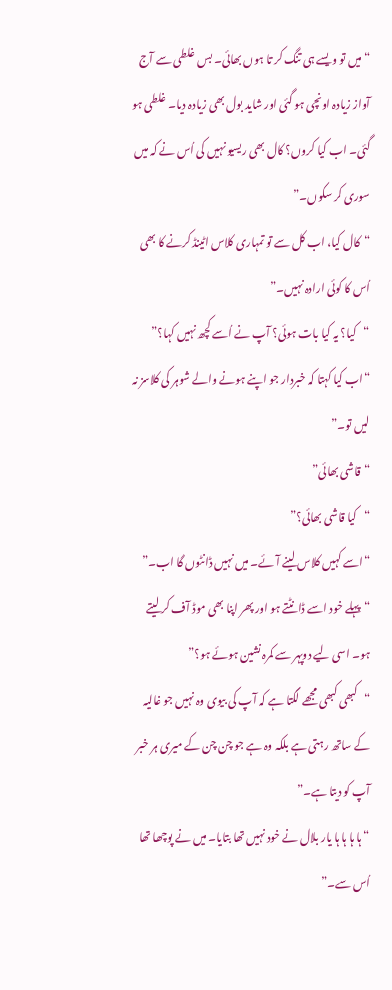“میں تو ویسے ہی تنگ کر تا ہوں بھائی۔ بس غلطی سے آج آواز زیادہ اونچی ہو گئی اور شاید بول بھی زیادہ دیا۔ غلطی ہو گئی۔ اب کیا کروں؟ کال بھی ریسیو نہیں کی اُس نے کہ میں سوری کر سکوں۔”
“کال کیا، اب کل سے تو تمہاری کلاس اٹینڈ کرنے کا بھی اُس کا کوئی ارادہ نہیں۔”
“کیا؟ یہ کیا بات ہوئی؟ آپ نے اُسے کچھ نہیں کہا؟”
“اب کیا کہتا کہ خبردار جو اپنے ہونے والے شوہر کی کلاسز نہ لیں تو۔”
“قاشی بھائی”
“کیا قاشی بھائی؟”
“اسے کہیں کلاس لینے آئے۔ میں نہیں ڈانٹوں گا اب۔”
“پہلے خود اسے ڈانٹتے ہو اور پھر اپنا بھی موڈ آف کر لیتے ہو۔ اسی لیے دوپہر سے کمرہ نشین ہوئے ہو؟”
“کبھی کبھی مجھے لگتا ہے کہ آپ کی بیوی وہ نہیں جو غالیہ کے ساتھ رہتی ہے بلکہ وہ ہے جو چن چن کے میری ہر خبر آپ کو دیتا ہے۔”
“ہا ہا ہا ہا یار بلال نے خود نہیں تھا بتایا۔ میں نے پوچھا تھا اُس سے۔”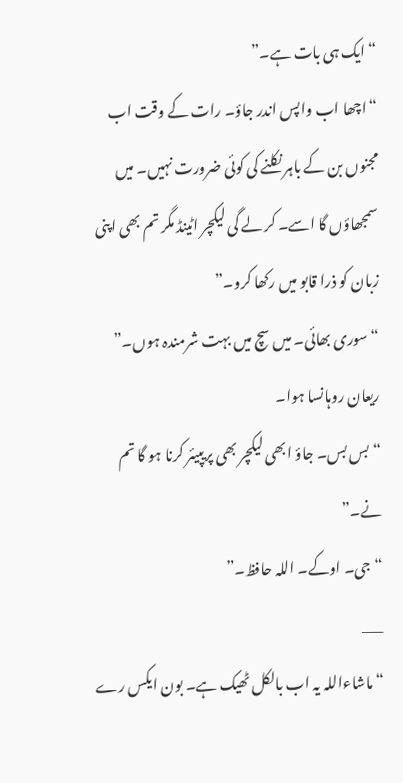“ایک ہی بات ہے۔”
“اچھا اب واپس اندر جاؤ۔ رات کے وقت اب مجنوں بن کے باہر نکلنے کی کوئی ضرورت نہیں۔ میں سمجھاؤں گا اسے۔ کر لے گی لیکچر اٹینڈ مگر تم بھی اپنی زبان کو ذرا قابو میں رکھا کرو۔”
“سوری بھائی۔ میں سچ میں بہت شرمندہ ہوں۔”
ریعان روہانسا ہوا۔
“بس بس۔ جاؤ ابھی لیکچر بھی پریپیئر کرنا ہو گا تم نے۔”
“جی۔ اوکے۔ اللہ حافظ۔”
___
“ماشاءاللہ یہ اب بالکل ٹھیک ہے۔ بون ایکس رے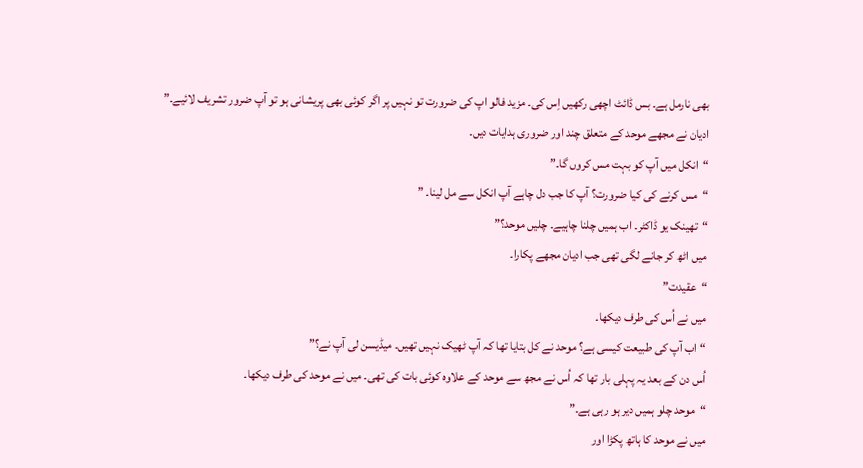بھی نارمل ہے۔ بس ڈائٹ اچھی رکھیں اِس کی۔ مزید فالو اپ کی ضرورت تو نہیں پر اگر کوئی بھی پریشانی ہو تو آپ ضرور تشریف لائیے۔”
ادیان نے مجھے موحد کے متعلق چند اور ضروری ہدایات دیں۔
“انکل میں آپ کو بہت مس کروں گا۔”
“مس کرنے کی کیا ضرورت؟ آپ کا جب دل چاہے آپ انکل سے مل لینا۔ ”
“تھینک یو ڈاکٹر۔ اب ہمیں چلنا چاہیے۔ چلیں موحد؟”
میں اٹھ کر جانے لگی تھی جب ادیان مجھے پکارا۔
“عقیدت”
میں نے اُس کی طرف دیکھا۔
“اب آپ کی طبیعت کیسی ہے؟ موحد نے کل بتایا تھا کہ آپ ٹھیک نہیں تھیں۔ میڈیسن لی آپ نے؟”
اُس دن کے بعد یہ پہلی بار تھا کہ اُس نے مجھ سے موحد کے علاوہ کوئی بات کی تھی۔ میں نے موحد کی طرف دیکھا۔
“موحد چلو ہمیں دیر ہو رہی ہے۔”
میں نے موحد کا ہاتھ پکڑا اور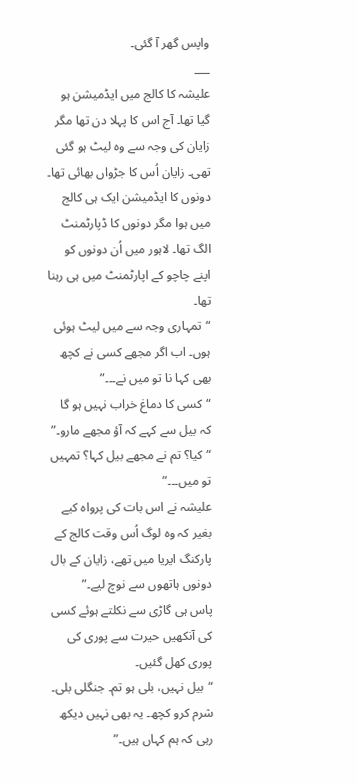واپس گھر آ گئی۔
___
علیشہ کا کالج میں ایڈمیشن ہو گیا تھا۔ آج اس کا پہلا دن تھا مگر زایان کی وجہ سے وہ لیٹ ہو گئی تھی۔ زایان اُس کا جڑواں بھائی تھا۔ دونوں کا ایڈمیشن ایک ہی کالج میں ہوا مگر دونوں کا ڈپارٹمنٹ الگ تھا۔ لاہور میں اُن دونوں کو اپنے چاچو کے اپارٹمنٹ میں ہی رہنا تھا۔
“تمہاری وجہ سے میں لیٹ ہوئی ہوں۔ اب اگر مجھے کسی نے کچھ بھی کہا نا تو میں نے۔۔۔”
“کسی کا دماغ خراب نہیں ہو گا کہ بیل سے کہے کہ آؤ مجھے مارو۔”
“کیا؟ تم نے مجھے بیل کہا؟ تمہیں تو میں۔۔۔”
علیشہ نے اس بات کی پرواہ کیے بغیر کہ وہ لوگ اُس وقت کالج کے پارکنگ ایریا میں تھے، زایان کے بال دونوں ہاتھوں سے نوچ لیے۔”
پاس ہی گاڑی سے نکلتے ہوئے کسی کی آنکھیں حیرت سے پوری کی پوری کھل گئیں۔
“بیل نہیں، بلی ہو تم۔ جنگلی بلی۔ شرم کرو کچھ۔ یہ بھی نہیں دیکھ رہی کہ ہم کہاں ہیں۔”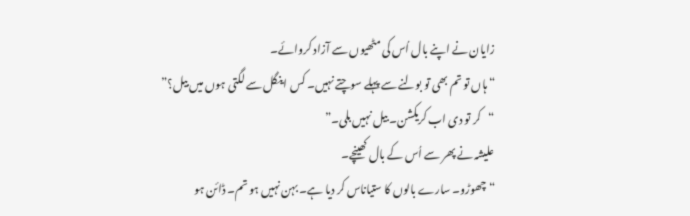زایان نے اپنے بال اُس کی مٹھیوں سے آزاد کروائے۔
“ہاں تو تم بھی تو بولنے سے پہلے سوچتے نہیں۔ کس اینگل سے لگتی ہوں میں بیل؟”
“کر تو دی اب کریکشن۔ بیل نہیں بلی۔”
علیشہ نے پھر سے اُس کے بال کھینچے۔
“چھوڑو۔ سارے بالوں کا ستیاناس کر دیا ہے۔ بہن نہیں ہو تم۔ ڈائن ہو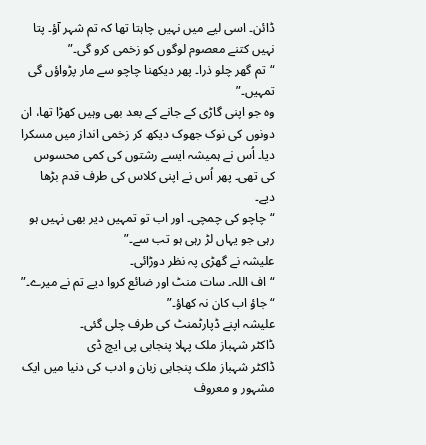ڈائن۔ اسی لیے میں نہیں چاہتا تھا کہ تم شہر آؤ۔ پتا نہیں کتنے معصوم لوگوں کو زخمی کرو گی۔”
“تم گھر چلو ذرا۔ پھر دیکھنا چاچو سے مار پڑواؤں گی تمہیں۔”
وہ جو اپنی گاڑی کے جانے کے بعد بھی وہیں کھڑا تھا، ان دونوں کی نوک جھوک دیکھ کر زخمی انداز میں مسکرا دیا۔ اُس نے ہمیشہ ایسے رشتوں کی کمی محسوس کی تھی۔ پھر اُس نے اپنی کلاس کی طرف قدم بڑھا دیے۔
“چاچو کی چمچی۔ اور اب تو تمہیں دیر بھی نہیں ہو رہی جو یہاں لڑ رہی ہو تب سے۔”
علیشہ نے گھڑی پہ نظر دوڑائی۔
“اف اللہ۔ سات منٹ اور ضائع کروا دیے تم نے میرے۔”
“جاؤ اب کان نہ کھاؤ۔”
علیشہ اپنے ڈپارٹمنٹ کی طرف چلی گئی۔
ڈاکٹر شہباز ملک پہلا پنجابی پی ایچ ڈی
ڈاکٹر شہباز ملک پنجابی زبان و ادب کی دنیا میں ایک مشہور و معروف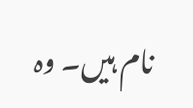نام ہیں۔ وہ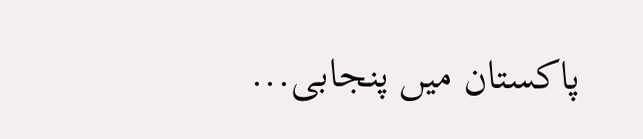پاکستان میں پنجابی...